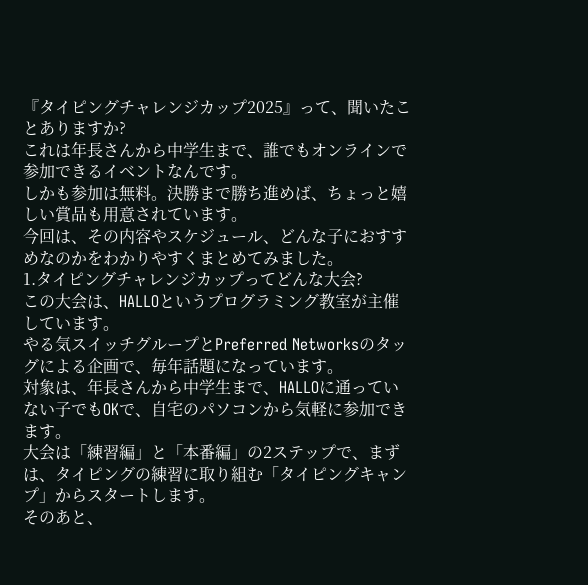『タイピングチャレンジカップ2025』って、聞いたことありますか?
これは年長さんから中学生まで、誰でもオンラインで参加できるイベントなんです。
しかも参加は無料。決勝まで勝ち進めば、ちょっと嬉しい賞品も用意されています。
今回は、その内容やスケジュール、どんな子におすすめなのかをわかりやすくまとめてみました。
1.タイピングチャレンジカップってどんな大会?
この大会は、HALLOというプログラミング教室が主催しています。
やる気スイッチグループとPreferred Networksのタッグによる企画で、毎年話題になっています。
対象は、年長さんから中学生まで、HALLOに通っていない子でもOKで、自宅のパソコンから気軽に参加できます。
大会は「練習編」と「本番編」の2ステップで、まずは、タイピングの練習に取り組む「タイピングキャンプ」からスタートします。
そのあと、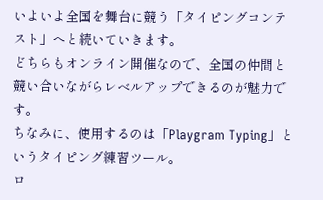いよいよ全国を舞台に競う「タイピングコンテスト」へと続いていきます。
どちらもオンライン開催なので、全国の仲間と競い合いながらレベルアップできるのが魅力です。
ちなみに、使用するのは「Playgram Typing」というタイピング練習ツール。
ロ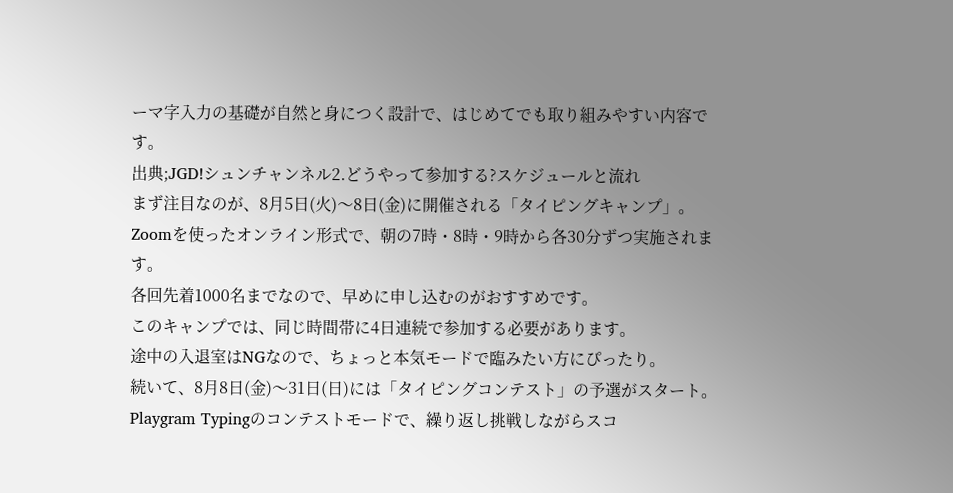ーマ字入力の基礎が自然と身につく設計で、はじめてでも取り組みやすい内容です。
出典;JGD!シュンチャンネル2.どうやって参加する?スケジュールと流れ
まず注目なのが、8月5日(火)〜8日(金)に開催される「タイピングキャンプ」。
Zoomを使ったオンライン形式で、朝の7時・8時・9時から各30分ずつ実施されます。
各回先着1000名までなので、早めに申し込むのがおすすめです。
このキャンプでは、同じ時間帯に4日連続で参加する必要があります。
途中の入退室はNGなので、ちょっと本気モードで臨みたい方にぴったり。
続いて、8月8日(金)〜31日(日)には「タイピングコンテスト」の予選がスタート。
Playgram Typingのコンテストモードで、繰り返し挑戦しながらスコ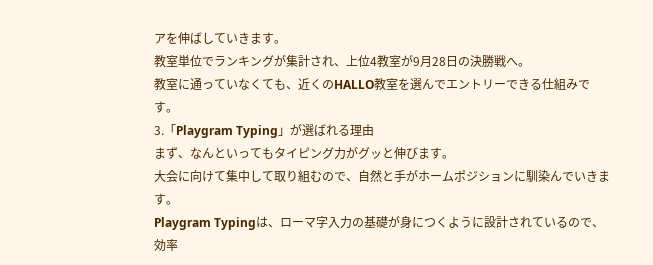アを伸ばしていきます。
教室単位でランキングが集計され、上位4教室が9月28日の決勝戦へ。
教室に通っていなくても、近くのHALLO教室を選んでエントリーできる仕組みです。
3.「Playgram Typing」が選ばれる理由
まず、なんといってもタイピング力がグッと伸びます。
大会に向けて集中して取り組むので、自然と手がホームポジションに馴染んでいきます。
Playgram Typingは、ローマ字入力の基礎が身につくように設計されているので、効率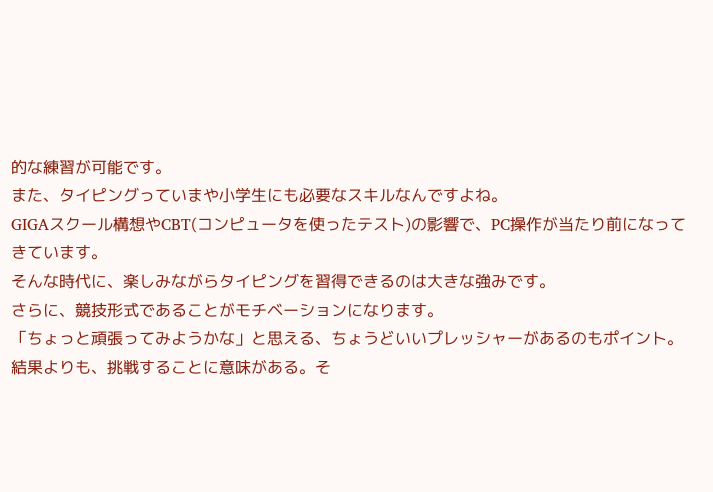的な練習が可能です。
また、タイピングっていまや小学生にも必要なスキルなんですよね。
GIGAスクール構想やCBT(コンピュータを使ったテスト)の影響で、PC操作が当たり前になってきています。
そんな時代に、楽しみながらタイピングを習得できるのは大きな強みです。
さらに、競技形式であることがモチベーションになります。
「ちょっと頑張ってみようかな」と思える、ちょうどいいプレッシャーがあるのもポイント。
結果よりも、挑戦することに意味がある。そ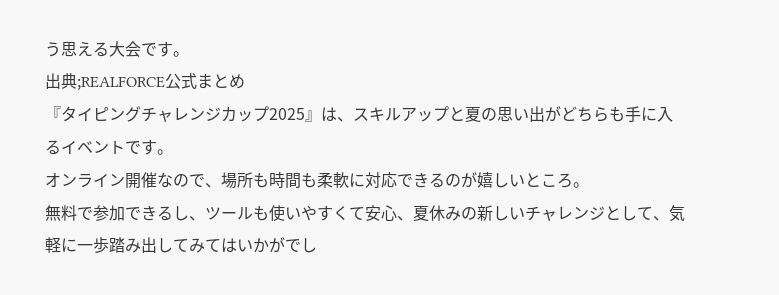う思える大会です。
出典;REALFORCE公式まとめ
『タイピングチャレンジカップ2025』は、スキルアップと夏の思い出がどちらも手に入るイベントです。
オンライン開催なので、場所も時間も柔軟に対応できるのが嬉しいところ。
無料で参加できるし、ツールも使いやすくて安心、夏休みの新しいチャレンジとして、気軽に一歩踏み出してみてはいかがでし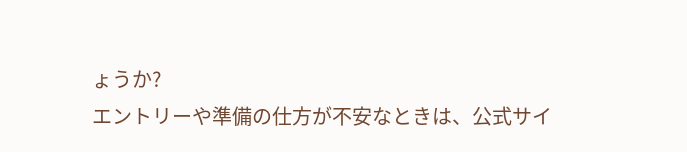ょうか?
エントリーや準備の仕方が不安なときは、公式サイ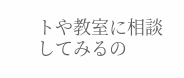トや教室に相談してみるの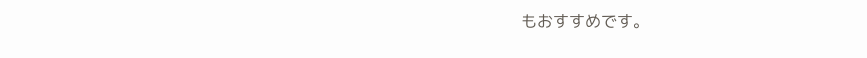もおすすめです。